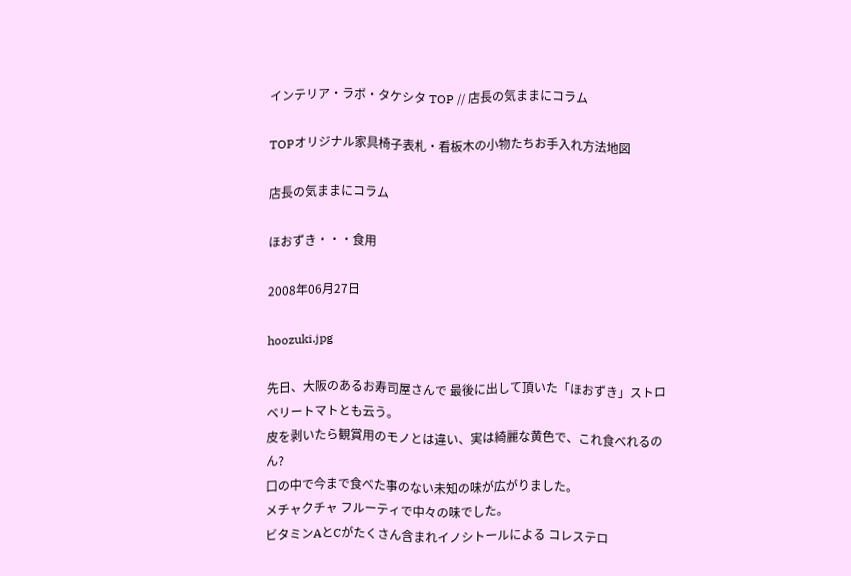インテリア・ラボ・タケシタ TOP // 店長の気ままにコラム

TOPオリジナル家具椅子表札・看板木の小物たちお手入れ方法地図

店長の気ままにコラム

ほおずき・・・食用

2008年06月27日

hoozuki.jpg

先日、大阪のあるお寿司屋さんで 最後に出して頂いた「ほおずき」ストロベリートマトとも云う。
皮を剥いたら観賞用のモノとは違い、実は綺麗な黄色で、これ食べれるのん?
口の中で今まで食べた事のない未知の味が広がりました。
メチャクチャ フルーティで中々の味でした。
ビタミンAとCがたくさん含まれイノシトールによる コレステロ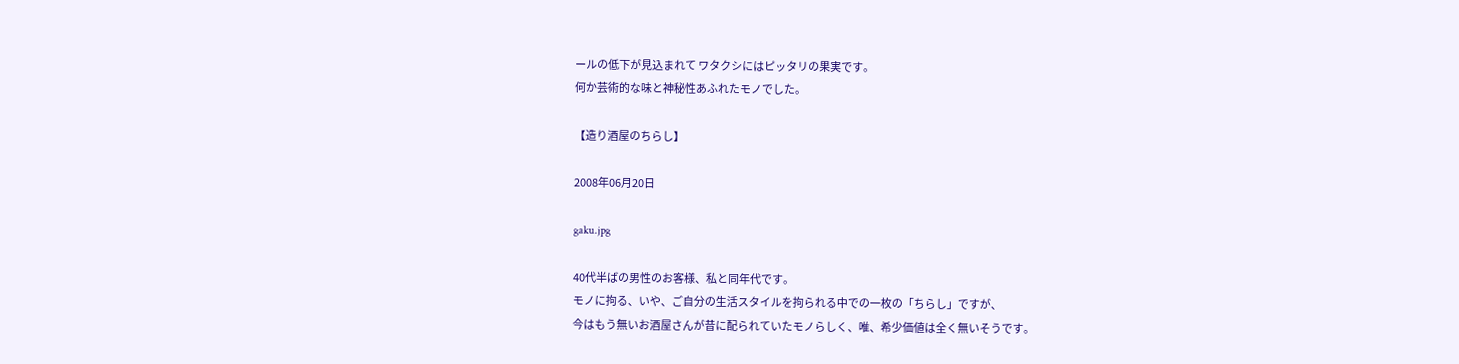ールの低下が見込まれて ワタクシにはピッタリの果実です。
何か芸術的な味と神秘性あふれたモノでした。

【造り酒屋のちらし】

2008年06月20日

gaku.jpg

40代半ばの男性のお客様、私と同年代です。
モノに拘る、いや、ご自分の生活スタイルを拘られる中での一枚の「ちらし」ですが、
今はもう無いお酒屋さんが昔に配られていたモノらしく、唯、希少価値は全く無いそうです。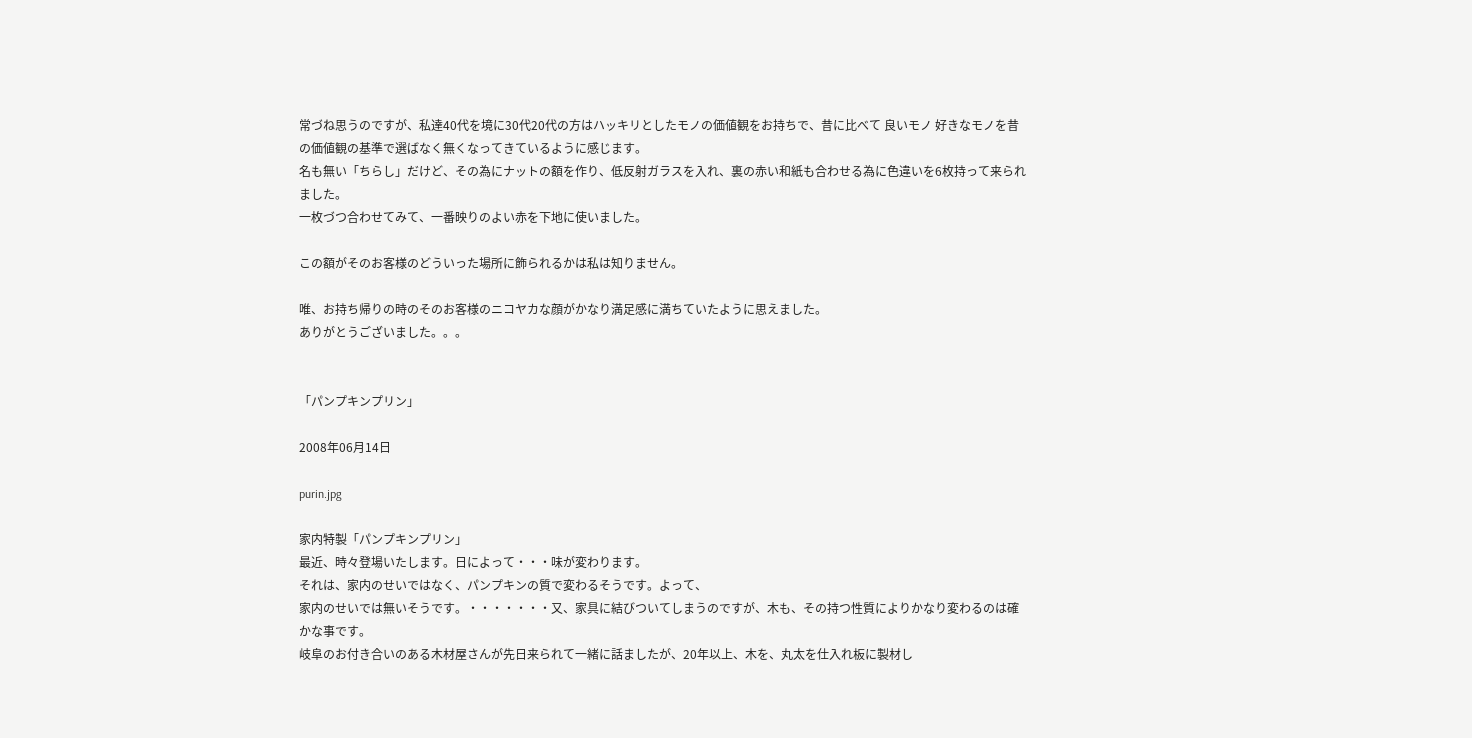常づね思うのですが、私達40代を境に30代20代の方はハッキリとしたモノの価値観をお持ちで、昔に比べて 良いモノ 好きなモノを昔の価値観の基準で選ばなく無くなってきているように感じます。
名も無い「ちらし」だけど、その為にナットの額を作り、低反射ガラスを入れ、裏の赤い和紙も合わせる為に色違いを6枚持って来られました。
一枚づつ合わせてみて、一番映りのよい赤を下地に使いました。

この額がそのお客様のどういった場所に飾られるかは私は知りません。

唯、お持ち帰りの時のそのお客様のニコヤカな顔がかなり満足感に満ちていたように思えました。
ありがとうございました。。。


「パンプキンプリン」

2008年06月14日

purin.jpg

家内特製「パンプキンプリン」
最近、時々登場いたします。日によって・・・味が変わります。
それは、家内のせいではなく、パンプキンの質で変わるそうです。よって、
家内のせいでは無いそうです。・・・・・・・又、家具に結びついてしまうのですが、木も、その持つ性質によりかなり変わるのは確かな事です。
岐阜のお付き合いのある木材屋さんが先日来られて一緒に話ましたが、20年以上、木を、丸太を仕入れ板に製材し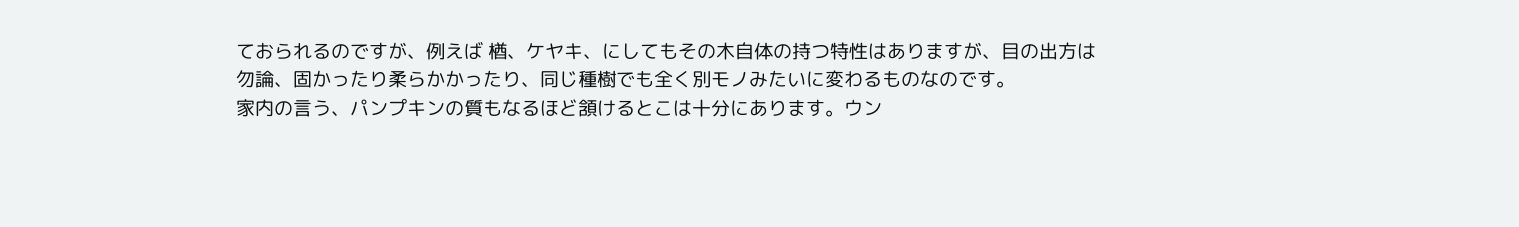ておられるのですが、例えば 楢、ケヤキ、にしてもその木自体の持つ特性はありますが、目の出方は勿論、固かったり柔らかかったり、同じ種樹でも全く別モノみたいに変わるものなのです。
家内の言う、パンプキンの質もなるほど頷けるとこは十分にあります。ウン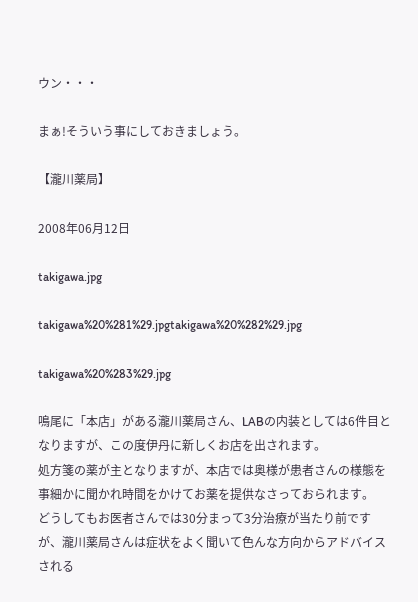ウン・・・

まぁ!そういう事にしておきましょう。

【瀧川薬局】

2008年06月12日

takigawa.jpg

takigawa%20%281%29.jpgtakigawa%20%282%29.jpg

takigawa%20%283%29.jpg

鳴尾に「本店」がある瀧川薬局さん、LABの内装としては6件目となりますが、この度伊丹に新しくお店を出されます。
処方箋の薬が主となりますが、本店では奥様が患者さんの様態を事細かに聞かれ時間をかけてお薬を提供なさっておられます。
どうしてもお医者さんでは30分まって3分治療が当たり前ですが、瀧川薬局さんは症状をよく聞いて色んな方向からアドバイスされる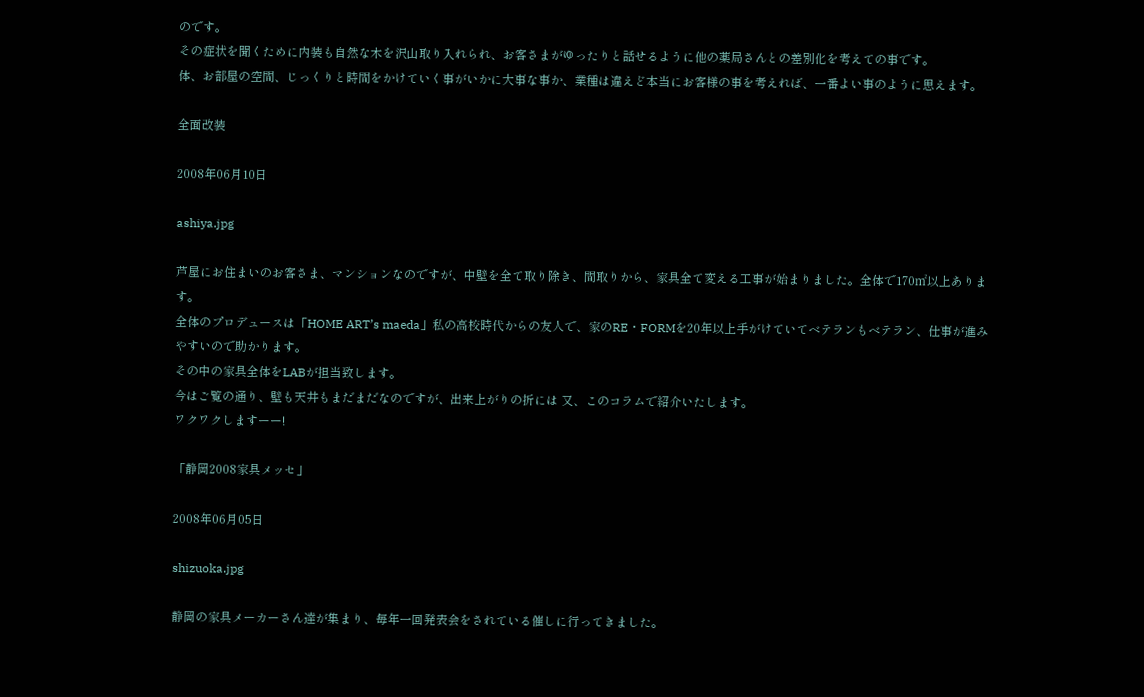のです。
その症状を聞くために内装も自然な木を沢山取り入れられ、お客さまがゆったりと話せるように他の薬局さんとの差別化を考えての事です。
体、お部屋の空間、じっくりと時間をかけていく事がいかに大事な事か、業種は違えど本当にお客様の事を考えれば、一番よい事のように思えます。

全面改装

2008年06月10日

ashiya.jpg

芦屋にお住まいのお客さま、マンションなのですが、中壁を全て取り除き、間取りから、家具全て変える工事が始まりました。全体で170㎡以上あります。
全体のプロデュースは「HOME ART’s maeda」私の高校時代からの友人で、家のRE・FORMを20年以上手がけていてベテランもベテラン、仕事が進みやすいので助かります。
その中の家具全体をLABが担当致します。
今はご覧の通り、壁も天井もまだまだなのですが、出来上がりの折には 又、このコラムで紹介いたします。
ワクワクしますーー!

「静岡2008家具メッセ」

2008年06月05日

shizuoka.jpg

静岡の家具メーカーさん達が集まり、毎年一回発表会をされている催しに行ってきました。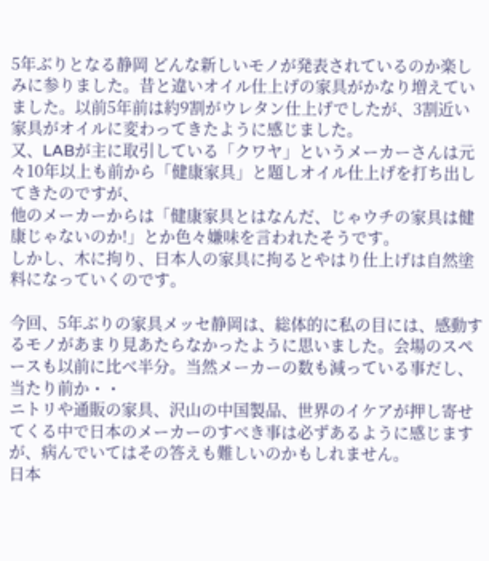5年ぶりとなる静岡 どんな新しいモノが発表されているのか楽しみに参りました。昔と違いオイル仕上げの家具がかなり増えていました。以前5年前は約9割がウレタン仕上げでしたが、3割近い家具がオイルに変わってきたように感じました。
又、LABが主に取引している「クワヤ」というメーカーさんは元々10年以上も前から「健康家具」と題しオイル仕上げを打ち出してきたのですが、
他のメーカーからは「健康家具とはなんだ、じゃウチの家具は健康じゃないのか!」とか色々嫌味を言われたそうです。
しかし、木に拘り、日本人の家具に拘るとやはり仕上げは自然塗料になっていくのです。

今回、5年ぶりの家具メッセ静岡は、総体的に私の目には、感動するモノがあまり見あたらなかったように思いました。会場のスペースも以前に比べ半分。当然メーカーの数も減っている事だし、当たり前か・・
ニトリや通販の家具、沢山の中国製品、世界のイケアが押し寄せてくる中で日本のメーカーのすべき事は必ずあるように感じますが、病んでいてはその答えも難しいのかもしれません。
日本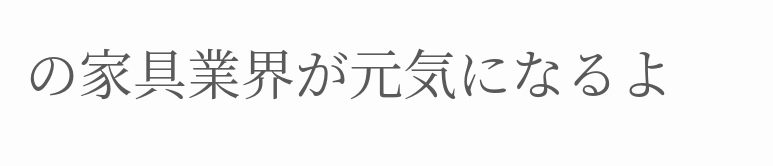の家具業界が元気になるよ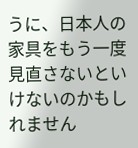うに、日本人の家具をもう一度見直さないといけないのかもしれません